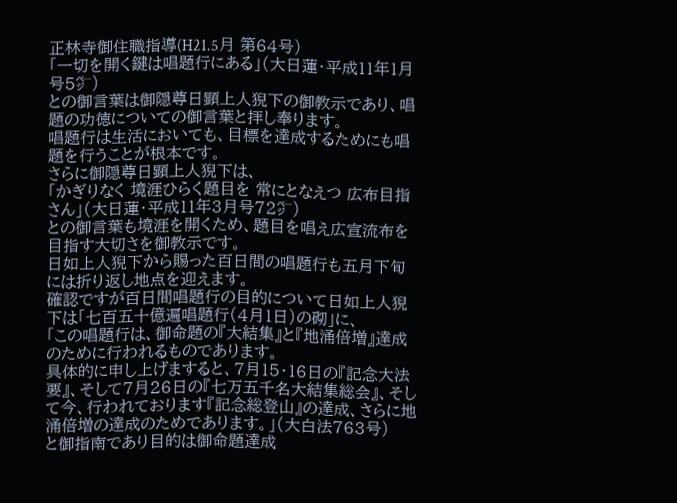正林寺御住職指導(H21.5月 第64号)
「一切を開く鍵は唱題行にある」(大日蓮・平成11年1月号5㌻)
との御言葉は御隠尊日顕上人猊下の御教示であり、唱題の功徳についての御言葉と拝し奉ります。
唱題行は生活においても、目標を達成するためにも唱題を行うことが根本です。
さらに御隠尊日顕上人猊下は、
「かぎりなく 境涯ひらく題目を 常にとなえつ 広布目指さん」(大日蓮・平成11年3月号72㌻)
との御言葉も境涯を開くため、題目を唱え広宣流布を目指す大切さを御教示です。
日如上人猊下から賜った百日間の唱題行も五月下旬には折り返し地点を迎えます。
確認ですが百日間唱題行の目的について日如上人猊下は「七百五十億遍唱題行(4月1日)の砌」に、
「この唱題行は、御命題の『大結集』と『地涌倍増』達成のために行われるものであります。
具体的に申し上げますると、7月15・16日の『記念大法要』、そして7月26日の『七万五千名大結集総会』、そして今、行われております『記念総登山』の達成、さらに地涌倍増の達成のためであります。」(大白法763号)
と御指南であり目的は御命題達成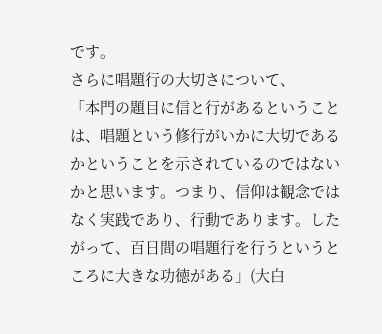です。
さらに唱題行の大切さについて、
「本門の題目に信と行があるということは、唱題という修行がいかに大切であるかということを示されているのではないかと思います。つまり、信仰は観念ではなく実践であり、行動であります。したがって、百日間の唱題行を行うというところに大きな功徳がある」(大白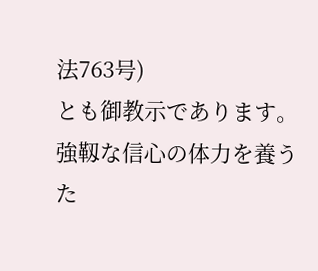法763号)
とも御教示であります。
強靱な信心の体力を養うた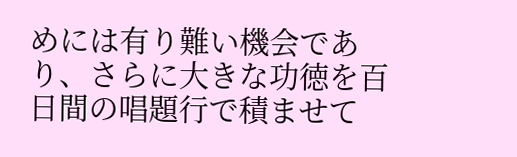めには有り難い機会であり、さらに大きな功徳を百日間の唱題行で積ませて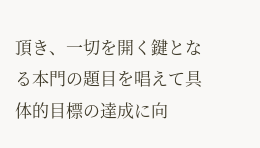頂き、一切を開く鍵となる本門の題目を唱えて具体的目標の達成に向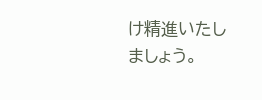け精進いたしましょう。